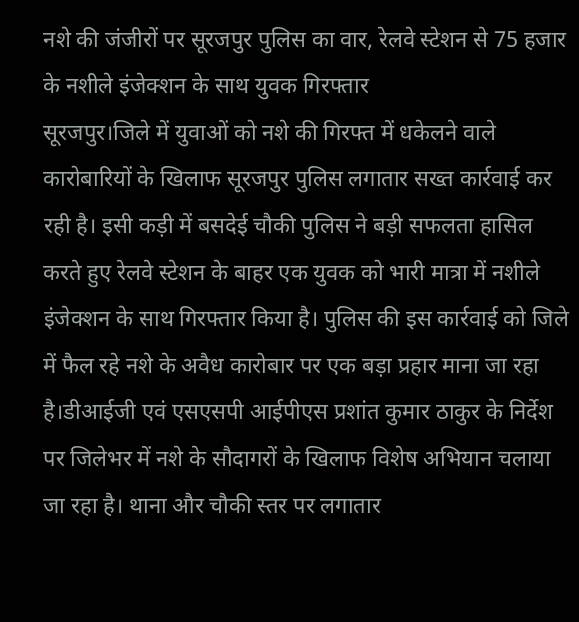नशे की जंजीरों पर सूरजपुर पुलिस का वार, रेलवे स्टेशन से 75 हजार के नशीले इंजेक्शन के साथ युवक गिरफ्तार
सूरजपुर।जिले में युवाओं को नशे की गिरफ्त में धकेलने वाले कारोबारियों के खिलाफ सूरजपुर पुलिस लगातार सख्त कार्रवाई कर रही है। इसी कड़ी में बसदेई चौकी पुलिस ने बड़ी सफलता हासिल करते हुए रेलवे स्टेशन के बाहर एक युवक को भारी मात्रा में नशीले इंजेक्शन के साथ गिरफ्तार किया है। पुलिस की इस कार्रवाई को जिले में फैल रहे नशे के अवैध कारोबार पर एक बड़ा प्रहार माना जा रहा है।डीआईजी एवं एसएसपी आईपीएस प्रशांत कुमार ठाकुर के निर्देश पर जिलेभर में नशे के सौदागरों के खिलाफ विशेष अभियान चलाया जा रहा है। थाना और चौकी स्तर पर लगातार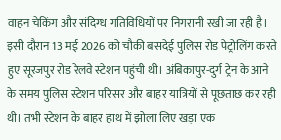वाहन चेकिंग और संदिग्ध गतिविधियों पर निगरानी रखी जा रही है।
इसी दौरान 13 मई 2026 को चौकी बसदेई पुलिस रोड पेट्रोलिंग करते हुए सूरजपुर रोड रेलवे स्टेशन पहुंची थी। अंबिकापुर-दुर्ग ट्रेन के आने के समय पुलिस स्टेशन परिसर और बाहर यात्रियों से पूछताछ कर रही थी। तभी स्टेशन के बाहर हाथ में झोला लिए खड़ा एक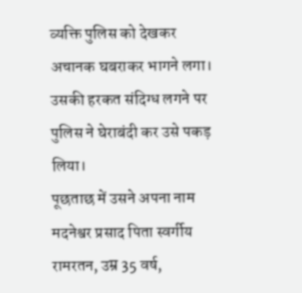व्यक्ति पुलिस को देखकर अचानक घबराकर भागने लगा। उसकी हरकत संदिग्ध लगने पर पुलिस ने घेराबंदी कर उसे पकड़ लिया।
पूछताछ में उसने अपना नाम मदनेश्वर प्रसाद पिता स्वर्गीय रामरतन, उम्र 35 वर्ष,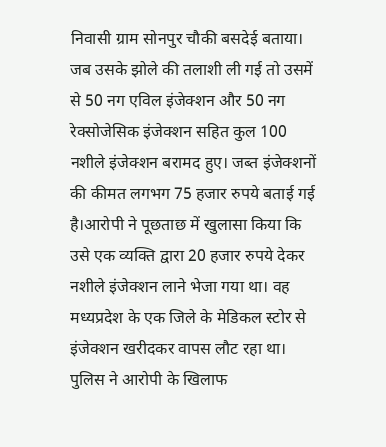निवासी ग्राम सोनपुर चौकी बसदेई बताया। जब उसके झोले की तलाशी ली गई तो उसमें से 50 नग एविल इंजेक्शन और 50 नग रेक्सोजेसिक इंजेक्शन सहित कुल 100 नशीले इंजेक्शन बरामद हुए। जब्त इंजेक्शनों की कीमत लगभग 75 हजार रुपये बताई गई है।आरोपी ने पूछताछ में खुलासा किया कि उसे एक व्यक्ति द्वारा 20 हजार रुपये देकर नशीले इंजेक्शन लाने भेजा गया था। वह मध्यप्रदेश के एक जिले के मेडिकल स्टोर से इंजेक्शन खरीदकर वापस लौट रहा था। पुलिस ने आरोपी के खिलाफ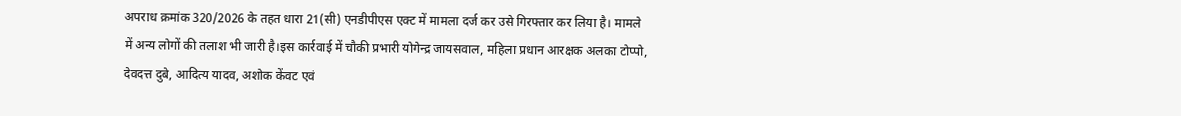अपराध क्रमांक 320/2026 के तहत धारा 21(सी) एनडीपीएस एक्ट में मामला दर्ज कर उसे गिरफ्तार कर लिया है। मामले में अन्य लोगों की तलाश भी जारी है।इस कार्रवाई में चौकी प्रभारी योगेन्द्र जायसवाल, महिला प्रधान आरक्षक अलका टोप्पो, देवदत्त दुबे, आदित्य यादव, अशोक केंवट एवं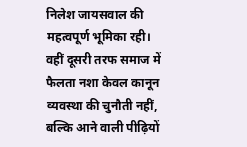निलेश जायसवाल की महत्वपूर्ण भूमिका रही। वहीं दूसरी तरफ समाज में फैलता नशा केवल कानून व्यवस्था की चुनौती नहीं, बल्कि आने वाली पीढ़ियों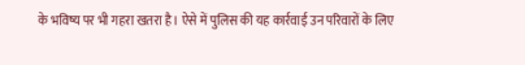के भविष्य पर भी गहरा खतरा है। ऐसे में पुलिस की यह कार्रवाई उन परिवारों के लिए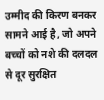उम्मीद की किरण बनकर सामने आई है, जो अपने बच्चों को नशे की दलदल से दूर सुरक्षित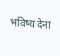भविष्य देना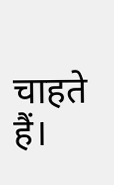चाहते हैं।